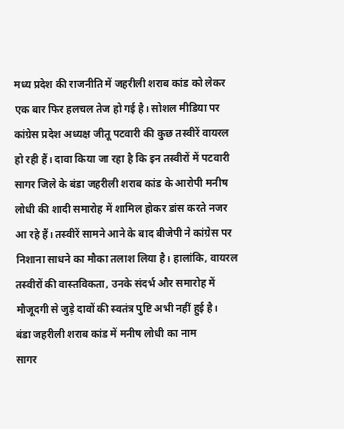मध्य प्रदेश की राजनीति में जहरीली शराब कांड को लेकर एक बार फिर हलचल तेज हो गई है। सोशल मीडिया पर कांग्रेस प्रदेश अध्यक्ष जीतू पटवारी की कुछ तस्वीरें वायरल हो रही हैं। दावा किया जा रहा है कि इन तस्वीरों में पटवारी सागर जिले के बंडा जहरीली शराब कांड के आरोपी मनीष लोधी की शादी समारोह में शामिल होकर डांस करते नजर आ रहे हैं। तस्वीरें सामने आने के बाद बीजेपी ने कांग्रेस पर निशाना साधने का मौका तलाश लिया है। हालांकि, वायरल तस्वीरों की वास्तविकता, उनके संदर्भ और समारोह में मौजूदगी से जुड़े दावों की स्वतंत्र पुष्टि अभी नहीं हुई है।
बंडा जहरीली शराब कांड में मनीष लोधी का नाम
सागर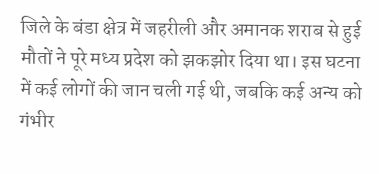जिले के बंडा क्षेत्र में जहरीली और अमानक शराब से हुई मौतों ने पूरे मध्य प्रदेश को झकझोर दिया था। इस घटना में कई लोगों की जान चली गई थी, जबकि कई अन्य को गंभीर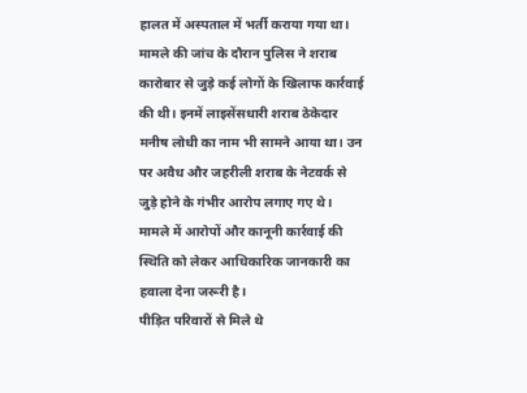हालत में अस्पताल में भर्ती कराया गया था। मामले की जांच के दौरान पुलिस ने शराब कारोबार से जुड़े कई लोगों के खिलाफ कार्रवाई की थी। इनमें लाइसेंसधारी शराब ठेकेदार मनीष लोधी का नाम भी सामने आया था। उन पर अवैध और जहरीली शराब के नेटवर्क से जुड़े होने के गंभीर आरोप लगाए गए थे। मामले में आरोपों और कानूनी कार्रवाई की स्थिति को लेकर आधिकारिक जानकारी का हवाला देना जरूरी है।
पीड़ित परिवारों से मिले थे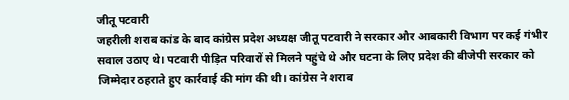जीतू पटवारी
जहरीली शराब कांड के बाद कांग्रेस प्रदेश अध्यक्ष जीतू पटवारी ने सरकार और आबकारी विभाग पर कई गंभीर सवाल उठाए थे। पटवारी पीड़ित परिवारों से मिलने पहुंचे थे और घटना के लिए प्रदेश की बीजेपी सरकार को जिम्मेदार ठहराते हुए कार्रवाई की मांग की थी। कांग्रेस ने शराब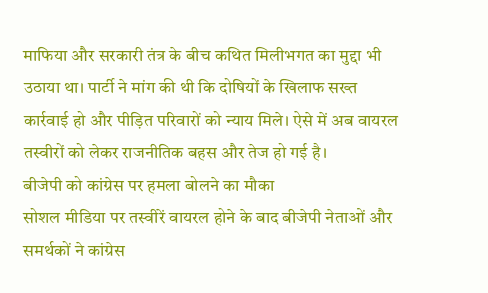माफिया और सरकारी तंत्र के बीच कथित मिलीभगत का मुद्दा भी उठाया था। पार्टी ने मांग की थी कि दोषियों के खिलाफ सख्त कार्रवाई हो और पीड़ित परिवारों को न्याय मिले। ऐसे में अब वायरल तस्वीरों को लेकर राजनीतिक बहस और तेज हो गई है।
बीजेपी को कांग्रेस पर हमला बोलने का मौका
सोशल मीडिया पर तस्वीरें वायरल होने के बाद बीजेपी नेताओं और समर्थकों ने कांग्रेस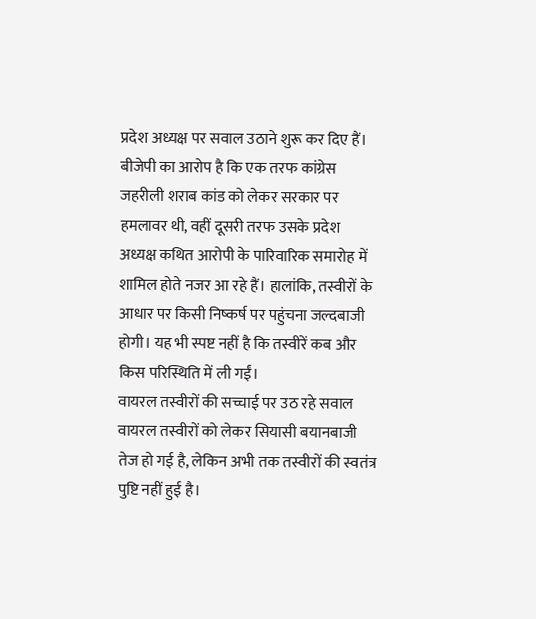प्रदेश अध्यक्ष पर सवाल उठाने शुरू कर दिए हैं। बीजेपी का आरोप है कि एक तरफ कांग्रेस जहरीली शराब कांड को लेकर सरकार पर हमलावर थी, वहीं दूसरी तरफ उसके प्रदेश अध्यक्ष कथित आरोपी के पारिवारिक समारोह में शामिल होते नजर आ रहे हैं। हालांकि, तस्वीरों के आधार पर किसी निष्कर्ष पर पहुंचना जल्दबाजी होगी। यह भी स्पष्ट नहीं है कि तस्वीरें कब और किस परिस्थिति में ली गईं।
वायरल तस्वीरों की सच्चाई पर उठ रहे सवाल
वायरल तस्वीरों को लेकर सियासी बयानबाजी तेज हो गई है, लेकिन अभी तक तस्वीरों की स्वतंत्र पुष्टि नहीं हुई है।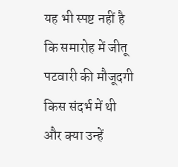यह भी स्पष्ट नहीं है कि समारोह में जीतू पटवारी की मौजूदगी किस संदर्भ में थी और क्या उन्हें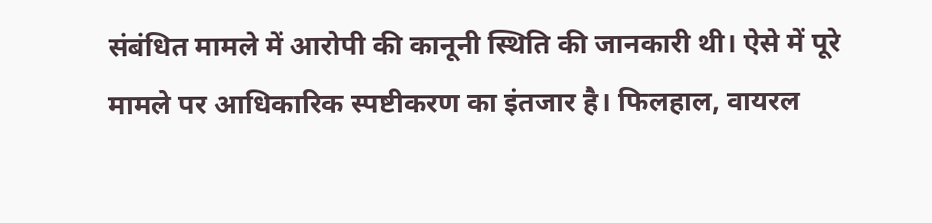संबंधित मामले में आरोपी की कानूनी स्थिति की जानकारी थी। ऐसे में पूरे मामले पर आधिकारिक स्पष्टीकरण का इंतजार है। फिलहाल, वायरल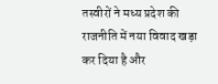तस्वीरों ने मध्य प्रदेश की राजनीति में नया विवाद खड़ा कर दिया है और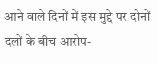आने वाले दिनों में इस मुद्दे पर दोनों दलों के बीच आरोप-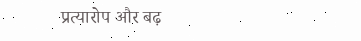प्रत्यारोप और बढ़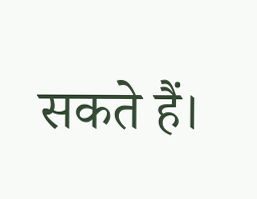सकते हैं।